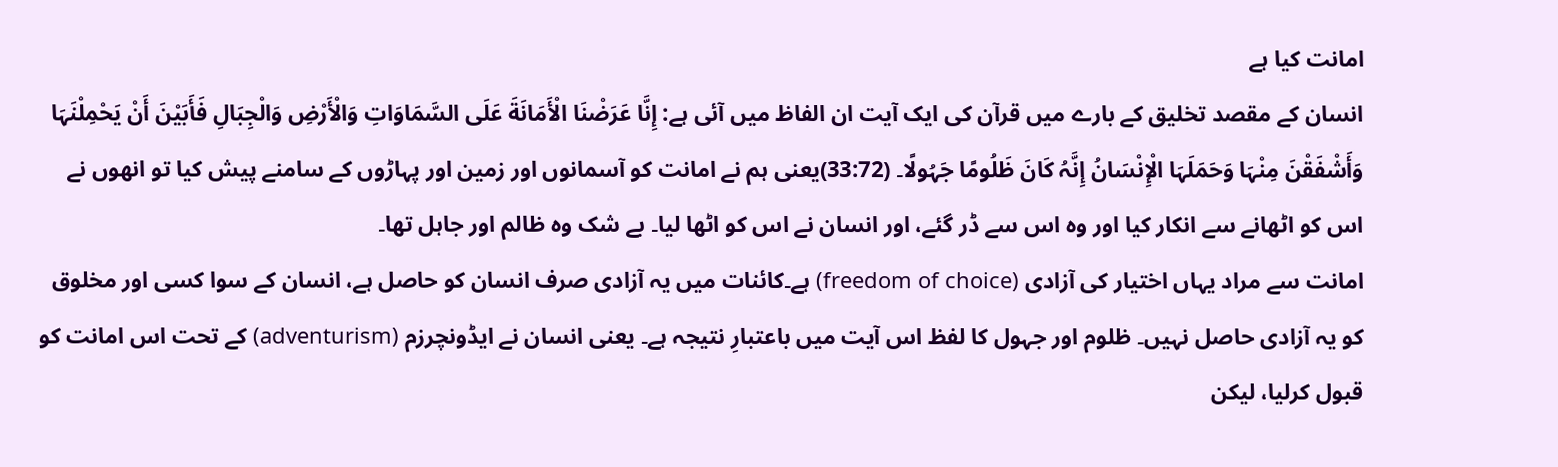امانت کیا ہے
انسان کے مقصد تخلیق کے بارے میں قرآن کی ایک آیت ان الفاظ میں آئی ہے: إِنَّا عَرَضْنَا الْأَمَانَةَ عَلَى السَّمَاوَاتِ وَالْأَرْضِ وَالْجِبَالِ فَأَبَیْنَ أَنْ یَحْمِلْنَہَا وَأَشْفَقْنَ مِنْہَا وَحَمَلَہَا الْإِنْسَانُ إِنَّہُ کَانَ ظَلُومًا جَہُولًا۔ (33:72)یعنی ہم نے امانت کو آسمانوں اور زمین اور پہاڑوں کے سامنے پیش کیا تو انھوں نے اس کو اٹھانے سے انکار کیا اور وہ اس سے ڈر گئے، اور انسان نے اس کو اٹھا لیا۔ بے شک وہ ظالم اور جاہل تھا۔
امانت سے مراد یہاں اختیار کی آزادی (freedom of choice) ہے۔کائنات میں یہ آزادی صرف انسان کو حاصل ہے، انسان کے سوا کسی اور مخلوق کو یہ آزادی حاصل نہیں۔ ظلوم اور جہول کا لفظ اس آیت میں باعتبارِ نتیجہ ہے۔ یعنی انسان نے ایڈونچرزم (adventurism) کے تحت اس امانت کو قبول کرلیا، لیکن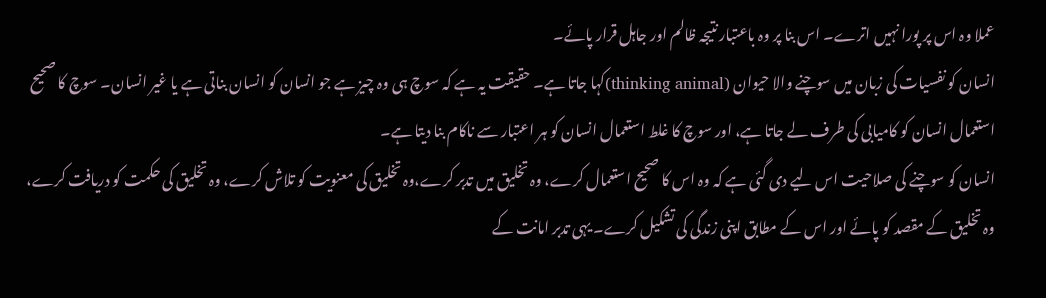عملا وہ اس پر پورا نہیں اترے۔ اس بنا پر وہ باعتبار نتیجہ ظالم اور جاہل قرار پائے۔
انسان کو نفسیات کی زبان میں سوچنے والا حیوان (thinking animal)کہا جاتا ہے۔ حقیقت یہ ہے کہ سوچ ہی وہ چیز ہے جو انسان کو انسان بناتی ہے یا غیر انسان۔ سوچ کا صحیح استعمال انسان کو کامیابی کی طرف لے جاتا ہے، اور سوچ کا غلط استعمال انسان کو ہر اعتبار سے ناکام بنا دیتا ہے۔
انسان کو سوچنے کی صلاحیت اس لیے دی گئی ہے کہ وہ اس کا صحیح استعمال کرے، وہ تخلیق میں تدبر کرے،وہ تخلیق کی معنویت کو تلاش کرے، وہ تخلیق کی حکمت کو دریافت کرے، وہ تخلیق کے مقصد کو پائے اور اس کے مطابق اپنی زندگی کی تشکیل کرے۔ یہی تدبر امانت کے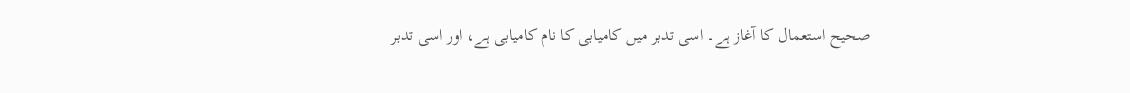صحیح استعمال کا آغاز ہے۔ اسی تدبر میں کامیابی کا نام کامیابی ہے، اور اسی تدبر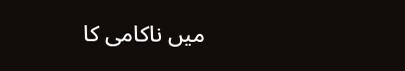میں ناکامی کا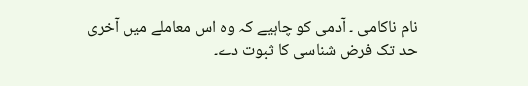نام ناکامی ۔ آدمی کو چاہیے کہ وہ اس معاملے میں آخری حد تک فرض شناسی کا ثبوت دے۔